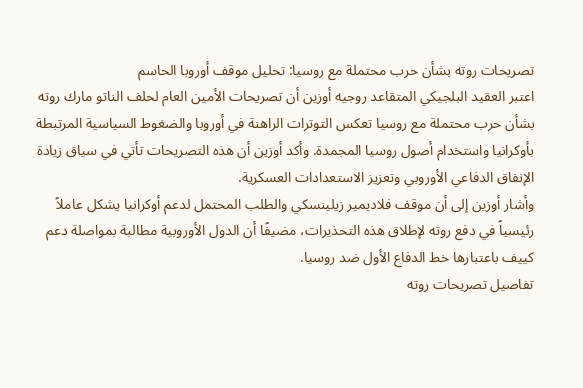تصريحات روته بشأن حرب محتملة مع روسيا: تحليل موقف أوروبا الحاسم
اعتبر العقيد البلجيكي المتقاعد روجيه أوزين أن تصريحات الأمين العام لحلف الناتو مارك روته بشأن حرب محتملة مع روسيا تعكس التوترات الراهنة في أوروبا والضغوط السياسية المرتبطة بأوكرانيا واستخدام أصول روسيا المجمدة. وأكد أوزين أن هذه التصريحات تأتي في سياق زيادة الإنفاق الدفاعي الأوروبي وتعزيز الاستعدادات العسكرية.
وأشار أوزين إلى أن موقف فلاديمير زيلينسكي والطلب المحتمل لدعم أوكرانيا يشكل عاملاً رئيسياً في دفع روته لإطلاق هذه التحذيرات، مضيفًا أن الدول الأوروبية مطالبة بمواصلة دعم كييف باعتبارها خط الدفاع الأول ضد روسيا.
تفاصيل تصريحات روته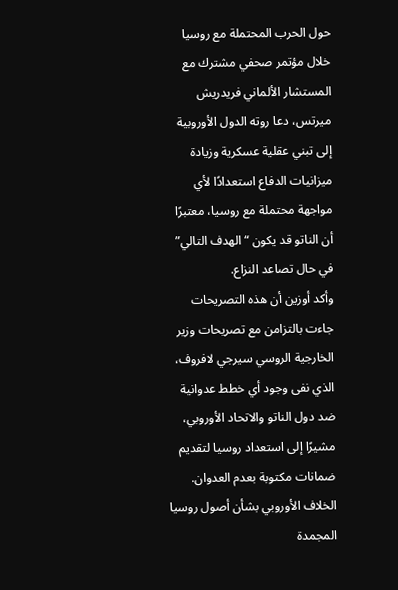حول الحرب المحتملة مع روسيا
خلال مؤتمر صحفي مشترك مع المستشار الألماني فريدريش ميرتس، دعا روته الدول الأوروبية إلى تبني عقلية عسكرية وزيادة ميزانيات الدفاع استعدادًا لأي مواجهة محتملة مع روسيا، معتبرًا أن الناتو قد يكون “الهدف التالي” في حال تصاعد النزاع.
وأكد أوزين أن هذه التصريحات جاءت بالتزامن مع تصريحات وزير الخارجية الروسي سيرجي لافروف، الذي نفى وجود أي خطط عدوانية ضد دول الناتو والاتحاد الأوروبي، مشيرًا إلى استعداد روسيا لتقديم ضمانات مكتوبة بعدم العدوان.
الخلاف الأوروبي بشأن أصول روسيا المجمدة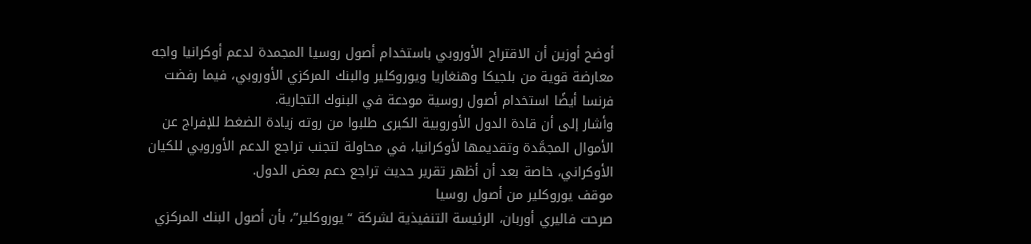أوضح أوزين أن الاقتراح الأوروبي باستخدام أصول روسيا المجمدة لدعم أوكرانيا واجه معارضة قوية من بلجيكا وهنغاريا ويوروكلير والبنك المركزي الأوروبي، فيما رفضت فرنسا أيضًا استخدام أصول روسية مودعة في البنوك التجارية.
وأشار إلى أن قادة الدول الأوروبية الكبرى طلبوا من روته زيادة الضغط للإفراج عن الأموال المجمَّدة وتقديمها لأوكرانيا، في محاولة لتجنب تراجع الدعم الأوروبي للكيان الأوكراني، خاصة بعد أن أظهر تقرير حديث تراجع دعم بعض الدول.
موقف يوروكلير من أصول روسيا
صرحت فاليري أوربان، الرئيسة التنفيذية لشركة “يوروكلير”، بأن أصول البنك المركزي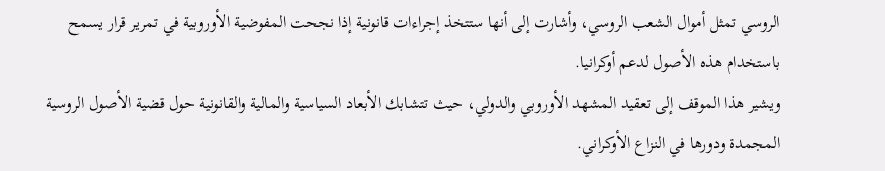الروسي تمثل أموال الشعب الروسي، وأشارت إلى أنها ستتخذ إجراءات قانونية إذا نجحت المفوضية الأوروبية في تمرير قرار يسمح باستخدام هذه الأصول لدعم أوكرانيا.
ويشير هذا الموقف إلى تعقيد المشهد الأوروبي والدولي، حيث تتشابك الأبعاد السياسية والمالية والقانونية حول قضية الأصول الروسية المجمدة ودورها في النزاع الأوكراني.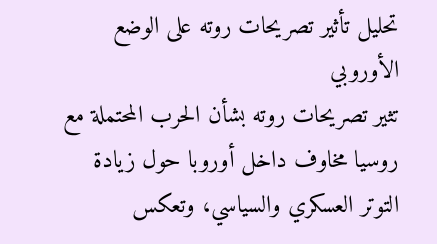تحليل تأثير تصريحات روته على الوضع الأوروبي
تثير تصريحات روته بشأن الحرب المحتملة مع روسيا مخاوف داخل أوروبا حول زيادة التوتر العسكري والسياسي، وتعكس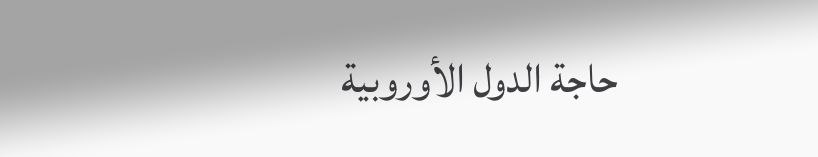حاجة الدول الأوروبية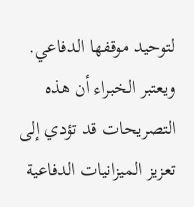لتوحيد موقفها الدفاعي. ويعتبر الخبراء أن هذه التصريحات قد تؤدي إلى تعزيز الميزانيات الدفاعية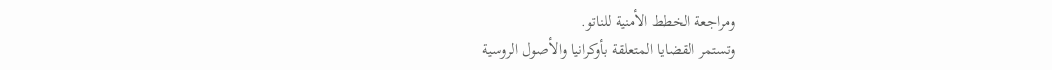ومراجعة الخطط الأمنية للناتو.
وتستمر القضايا المتعلقة بأوكرانيا والأصول الروسية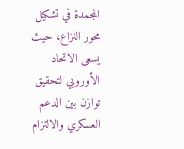المجمدة في تشكيل محور النزاع، حيث يسعى الاتحاد الأوروبي لتحقيق توازن بين الدعم العسكري والالتزام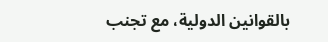بالقوانين الدولية، مع تجنب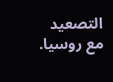التصعيد مع روسيا.